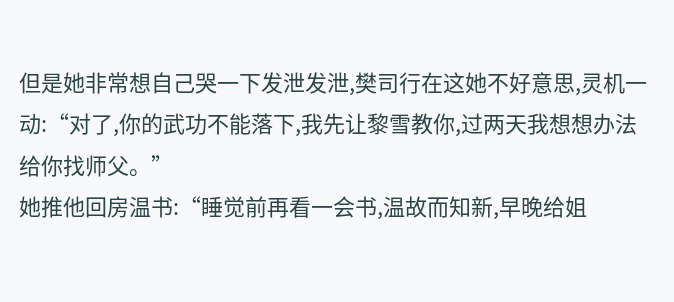但是她非常想自己哭一下发泄发泄,樊司行在这她不好意思,灵机一动:“对了,你的武功不能落下,我先让黎雪教你,过两天我想想办法给你找师父。”
她推他回房温书:“睡觉前再看一会书,温故而知新,早晚给姐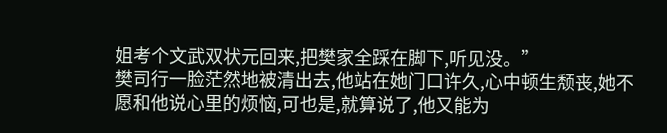姐考个文武双状元回来,把樊家全踩在脚下,听见没。”
樊司行一脸茫然地被清出去,他站在她门口许久,心中顿生颓丧,她不愿和他说心里的烦恼,可也是,就算说了,他又能为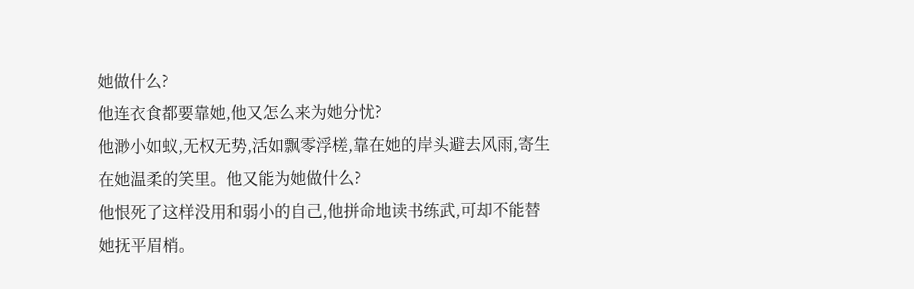她做什么?
他连衣食都要靠她,他又怎么来为她分忧?
他渺小如蚁,无权无势,活如飘零浮槎,靠在她的岸头避去风雨,寄生在她温柔的笑里。他又能为她做什么?
他恨死了这样没用和弱小的自己,他拼命地读书练武,可却不能替她抚平眉梢。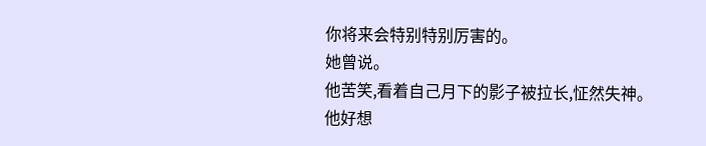你将来会特别特别厉害的。
她曾说。
他苦笑,看着自己月下的影子被拉长,怔然失神。
他好想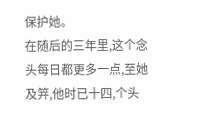保护她。
在随后的三年里,这个念头每日都更多一点,至她及笄,他时已十四,个头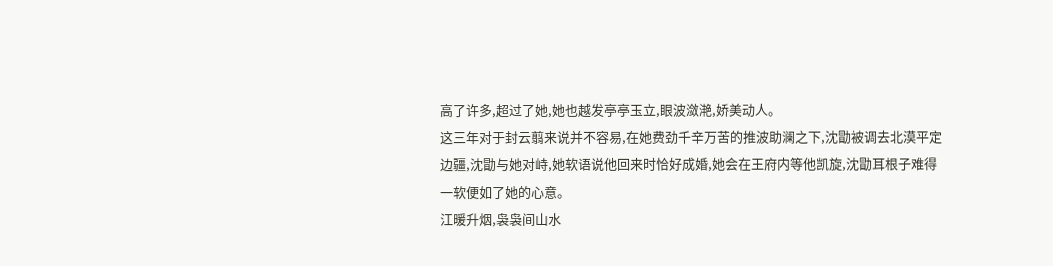高了许多,超过了她,她也越发亭亭玉立,眼波潋滟,娇美动人。
这三年对于封云翦来说并不容易,在她费劲千辛万苦的推波助澜之下,沈勖被调去北漠平定边疆,沈勖与她对峙,她软语说他回来时恰好成婚,她会在王府内等他凯旋,沈勖耳根子难得一软便如了她的心意。
江暖升烟,袅袅间山水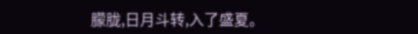朦胧,日月斗转,入了盛夏。